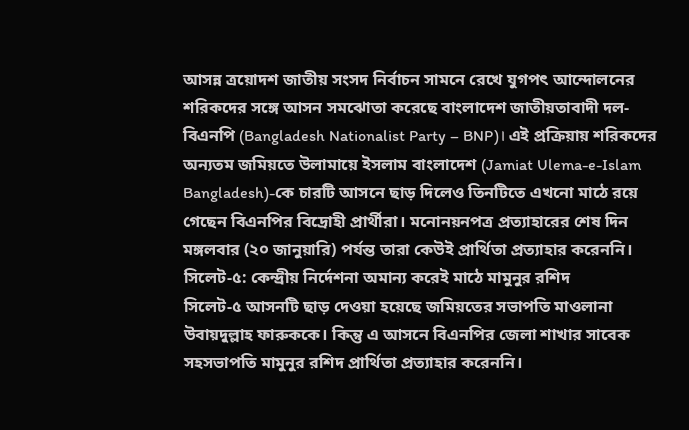আসন্ন ত্রয়োদশ জাতীয় সংসদ নির্বাচন সামনে রেখে যুগপৎ আন্দোলনের শরিকদের সঙ্গে আসন সমঝোতা করেছে বাংলাদেশ জাতীয়তাবাদী দল-বিএনপি (Bangladesh Nationalist Party – BNP)। এই প্রক্রিয়ায় শরিকদের অন্যতম জমিয়তে উলামায়ে ইসলাম বাংলাদেশ (Jamiat Ulema-e-Islam Bangladesh)-কে চারটি আসনে ছাড় দিলেও তিনটিতে এখনো মাঠে রয়ে গেছেন বিএনপির বিদ্রোহী প্রার্থীরা। মনোনয়নপত্র প্রত্যাহারের শেষ দিন মঙ্গলবার (২০ জানুয়ারি) পর্যন্ত তারা কেউই প্রার্থিতা প্রত্যাহার করেননি।
সিলেট-৫: কেন্দ্রীয় নির্দেশনা অমান্য করেই মাঠে মামুনুর রশিদ
সিলেট-৫ আসনটি ছাড় দেওয়া হয়েছে জমিয়তের সভাপতি মাওলানা উবায়দুল্লাহ ফারুককে। কিন্তু এ আসনে বিএনপির জেলা শাখার সাবেক সহসভাপতি মামুনুর রশিদ প্রার্থিতা প্রত্যাহার করেননি।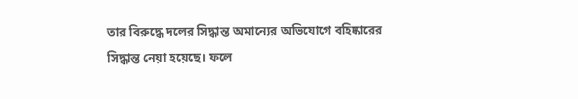তার বিরুদ্ধে দলের সিদ্ধান্ত অমান্যের অভিযোগে বহিষ্কারের সিদ্ধান্ত নেয়া হয়েছে। ফলে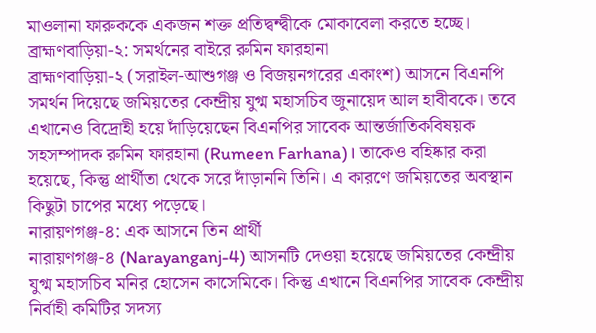মাওলানা ফারুককে একজন শক্ত প্রতিদ্বন্দ্বীকে মোকাবেলা করতে হচ্ছে।
ব্রাহ্মণবাড়িয়া-২: সমর্থনের বাইরে রুমিন ফারহানা
ব্রাহ্মণবাড়িয়া-২ (সরাইল-আশুগঞ্জ ও বিজয়নগরের একাংশ) আসনে বিএনপি সমর্থন দিয়েছে জমিয়তের কেন্দ্রীয় যুগ্ম মহাসচিব জুনায়েদ আল হাবীবকে। তবে এখানেও বিদ্রোহী হয়ে দাঁড়িয়েছেন বিএনপির সাবেক আন্তর্জাতিকবিষয়ক সহসম্পাদক রুমিন ফারহানা (Rumeen Farhana)। তাকেও বহিষ্কার করা হয়েছে, কিন্তু প্রার্থীতা থেকে সরে দাঁড়াননি তিনি। এ কারণে জমিয়তের অবস্থান কিছুটা চাপের মধ্যে পড়েছে।
নারায়ণগঞ্জ-৪: এক আসনে তিন প্রার্থী
নারায়ণগঞ্জ-৪ (Narayanganj-4) আসনটি দেওয়া হয়েছে জমিয়তের কেন্দ্রীয় যুগ্ম মহাসচিব মনির হোসেন কাসেমিকে। কিন্তু এখানে বিএনপির সাবেক কেন্দ্রীয় নির্বাহী কমিটির সদস্য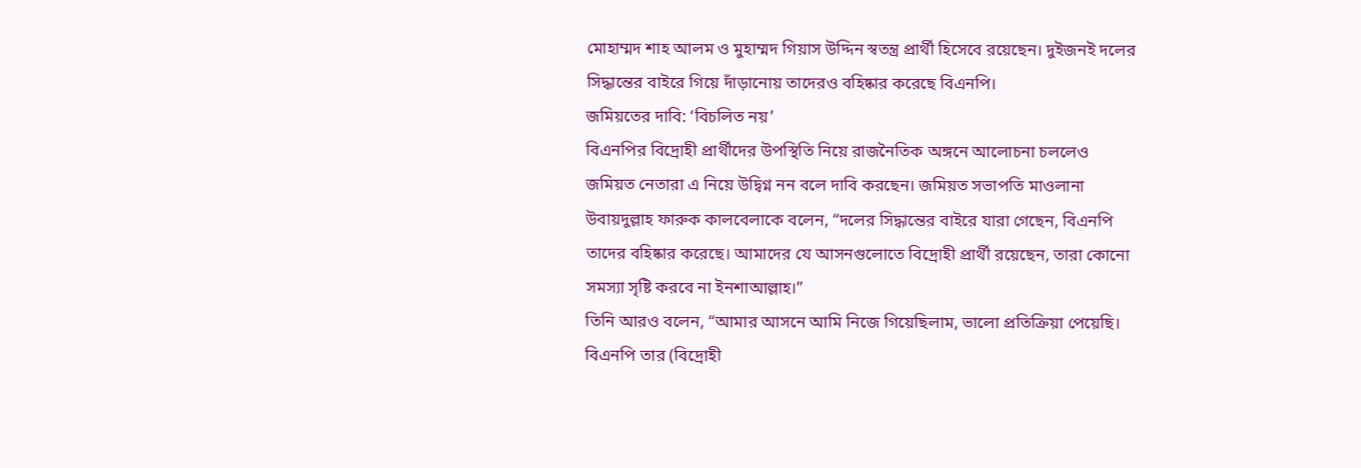মোহাম্মদ শাহ আলম ও মুহাম্মদ গিয়াস উদ্দিন স্বতন্ত্র প্রার্থী হিসেবে রয়েছেন। দুইজনই দলের সিদ্ধান্তের বাইরে গিয়ে দাঁড়ানোয় তাদেরও বহিষ্কার করেছে বিএনপি।
জমিয়তের দাবি: ‘বিচলিত নয়’
বিএনপির বিদ্রোহী প্রার্থীদের উপস্থিতি নিয়ে রাজনৈতিক অঙ্গনে আলোচনা চললেও জমিয়ত নেতারা এ নিয়ে উদ্বিগ্ন নন বলে দাবি করছেন। জমিয়ত সভাপতি মাওলানা উবায়দুল্লাহ ফারুক কালবেলাকে বলেন, “দলের সিদ্ধান্তের বাইরে যারা গেছেন, বিএনপি তাদের বহিষ্কার করেছে। আমাদের যে আসনগুলোতে বিদ্রোহী প্রার্থী রয়েছেন, তারা কোনো সমস্যা সৃষ্টি করবে না ইনশাআল্লাহ।”
তিনি আরও বলেন, “আমার আসনে আমি নিজে গিয়েছিলাম, ভালো প্রতিক্রিয়া পেয়েছি। বিএনপি তার (বিদ্রোহী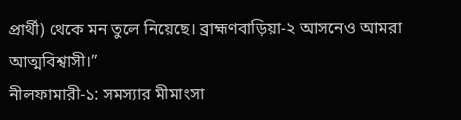প্রার্থী) থেকে মন তুলে নিয়েছে। ব্রাহ্মণবাড়িয়া-২ আসনেও আমরা আত্মবিশ্বাসী।”
নীলফামারী-১: সমস্যার মীমাংসা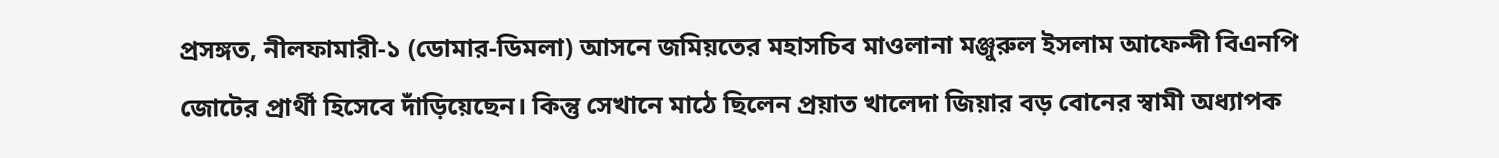প্রসঙ্গত, নীলফামারী-১ (ডোমার-ডিমলা) আসনে জমিয়তের মহাসচিব মাওলানা মঞ্জুরুল ইসলাম আফেন্দী বিএনপি জোটের প্রার্থী হিসেবে দাঁড়িয়েছেন। কিন্তু সেখানে মাঠে ছিলেন প্রয়াত খালেদা জিয়ার বড় বোনের স্বামী অধ্যাপক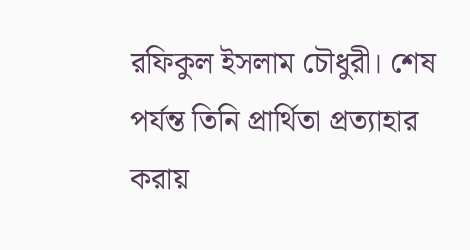রফিকুল ইসলাম চৌধুরী। শেষ পর্যন্ত তিনি প্রার্থিতা প্রত্যাহার করায়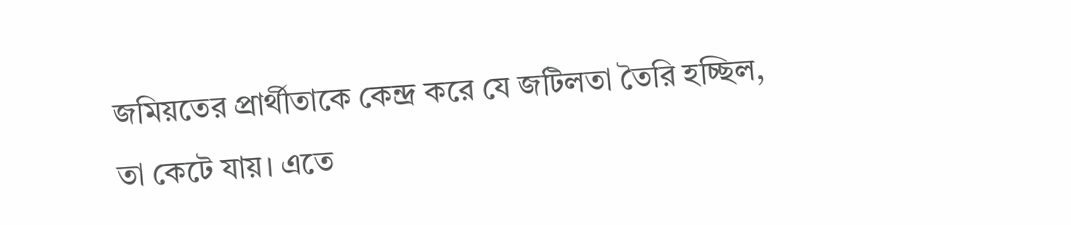জমিয়তের প্রার্থীতাকে কেন্দ্র করে যে জটিলতা তৈরি হচ্ছিল, তা কেটে যায়। এতে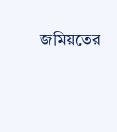জমিয়তের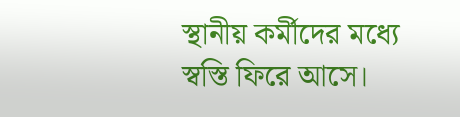স্থানীয় কর্মীদের মধ্যে স্বস্তি ফিরে আসে।